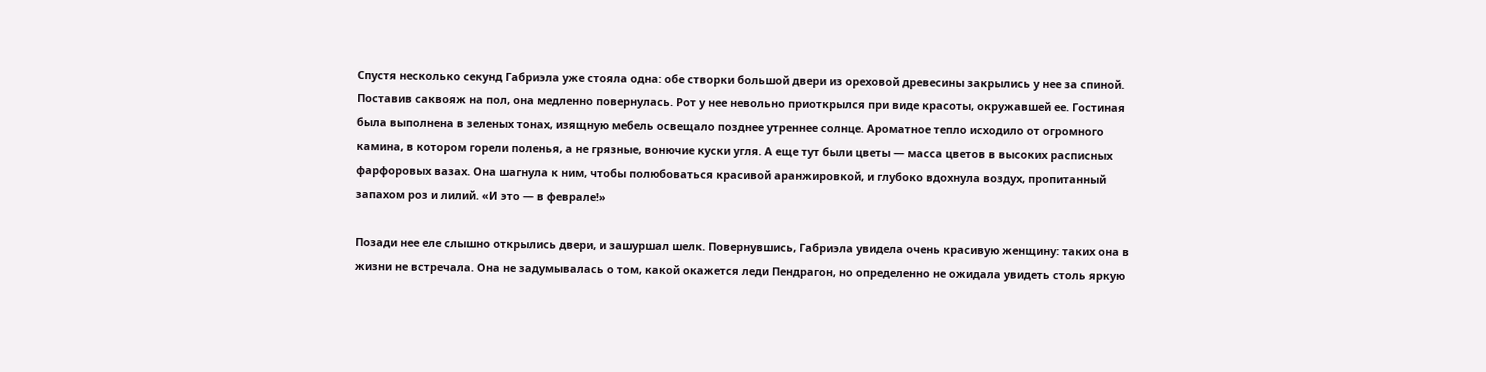Спустя несколько секунд Габриэла уже стояла одна: обе створки большой двери из ореховой древесины закрылись у нее за спиной. Поставив саквояж на пол, она медленно повернулась. Рот у нее невольно приоткрылся при виде красоты, окружавшей ее. Гостиная была выполнена в зеленых тонах, изящную мебель освещало позднее утреннее солнце. Ароматное тепло исходило от огромного камина, в котором горели поленья, а не грязные, вонючие куски угля. А еще тут были цветы — масса цветов в высоких расписных фарфоровых вазах. Она шагнула к ним, чтобы полюбоваться красивой аранжировкой, и глубоко вдохнула воздух, пропитанный запахом роз и лилий. «И это — в феврале!»

Позади нее еле слышно открылись двери, и зашуршал шелк. Повернувшись, Габриэла увидела очень красивую женщину: таких она в жизни не встречала. Она не задумывалась о том, какой окажется леди Пендрагон, но определенно не ожидала увидеть столь яркую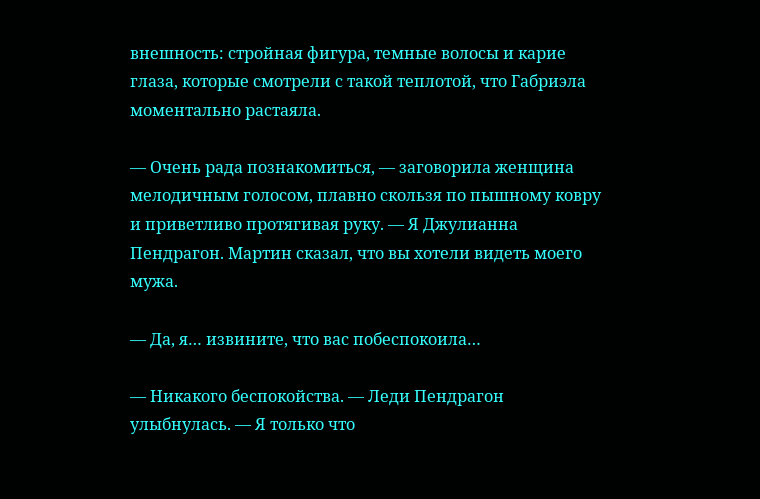внешность: стройная фигура, темные волосы и карие глаза, которые смотрели с такой теплотой, что Габриэла моментально растаяла.

— Очень рада познакомиться, — заговорила женщина мелодичным голосом, плавно скользя по пышному ковру и приветливо протягивая руку. — Я Джулианна Пендрагон. Мартин сказал, что вы хотели видеть моего мужа.

— Да, я… извините, что вас побеспокоила…

— Никакого беспокойства. — Леди Пендрагон улыбнулась. — Я только что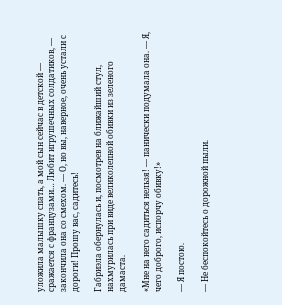уложила малышку спать, а мой сын сейчас в детской — сражается с французами… Любит игрушечных солдатиков, — закончила она со смехом. — О, но вы, наверное, очень устали с дороги! Прошу вас, садитесь!

Габриэла обернулась и, посмотрев на ближайший стул, нахмурилась при виде великолепной обивки из зеленого дамаста.

«Мне на него садиться нельзя! — панически подумала она. — Я, чего доброго, испорчу обивку!»

— Я постою.

— Не беспокойтесь о дорожной пыли.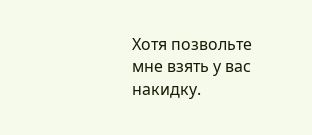Хотя позвольте мне взять у вас накидку.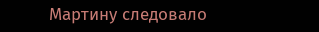Мартину следовало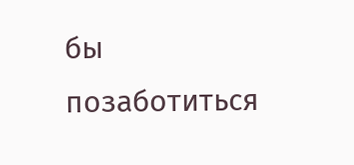бы позаботиться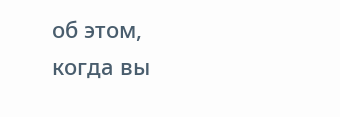об этом, когда вы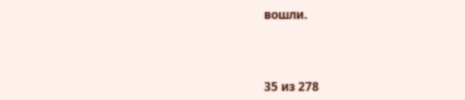вошли.



35 из 278